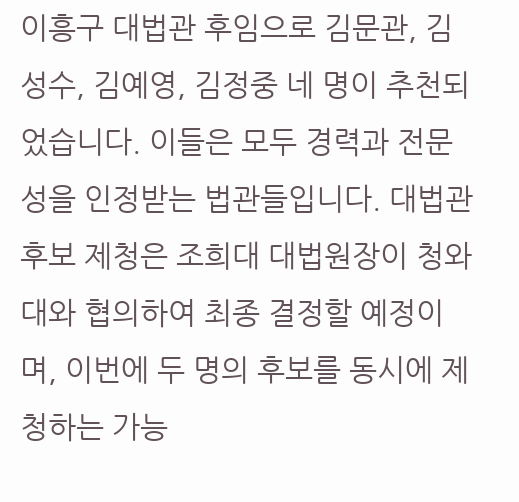이흥구 대법관 후임으로 김문관, 김성수, 김예영, 김정중 네 명이 추천되었습니다. 이들은 모두 경력과 전문성을 인정받는 법관들입니다. 대법관 후보 제청은 조희대 대법원장이 청와대와 협의하여 최종 결정할 예정이며, 이번에 두 명의 후보를 동시에 제청하는 가능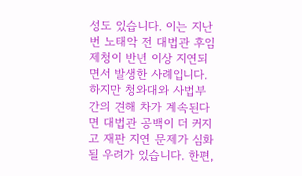성도 있습니다. 이는 지난번 노태악 전 대법관 후임 제청이 반년 이상 지연되면서 발생한 사례입니다. 하지만 청와대와 사법부 간의 견해 차가 계속된다면 대법관 공백이 더 커지고 재판 지연 문제가 심화될 우려가 있습니다. 한편,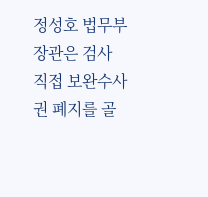정성호 법무부 장관은 검사 직접 보완수사권 폐지를 골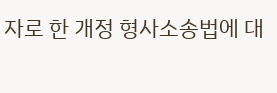자로 한 개정 형사소송법에 대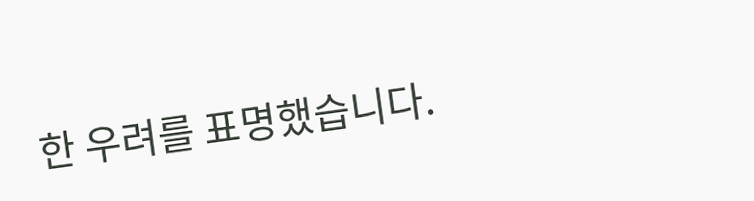한 우려를 표명했습니다.